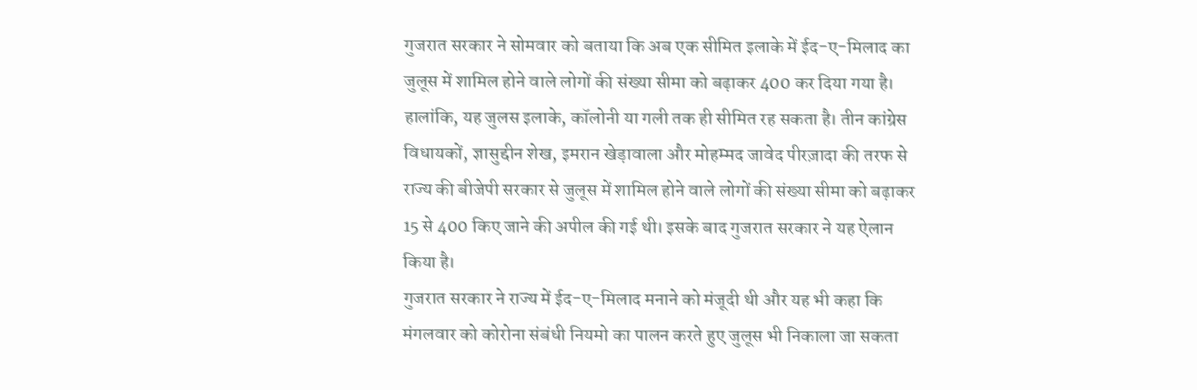गुजरात सरकार ने सोमवार को बताया कि अब एक सीमित इलाके में ईद-ए-मिलाद का जुलूस में शामिल होने वाले लोगों की संख्या सीमा को बढ़ाकर 400 कर दिया गया है। हालांकि, यह जुलस इलाके, कॉलोनी या गली तक ही सीमित रह सकता है। तीन कांग्रेस विधायकों, ज्ञासुद्दीन शेख, इमरान खेड़ावाला और मोहम्मद जावेद पीरज़ादा की तरफ से राज्य की बीजेपी सरकार से जुलूस में शामिल होने वाले लोगों की संख्या सीमा को बढ़ाकर 15 से 400 किए जाने की अपील की गई थी। इसके बाद गुजरात सरकार ने यह ऐलान किया है।
गुजरात सरकार ने राज्य में ईद-ए-मिलाद मनाने को मंजूदी थी और यह भी कहा कि मंगलवार को कोरोना संबंधी नियमो का पालन करते हुए जुलूस भी निकाला जा सकता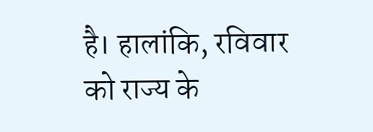है। हालांकि, रविवार को राज्य के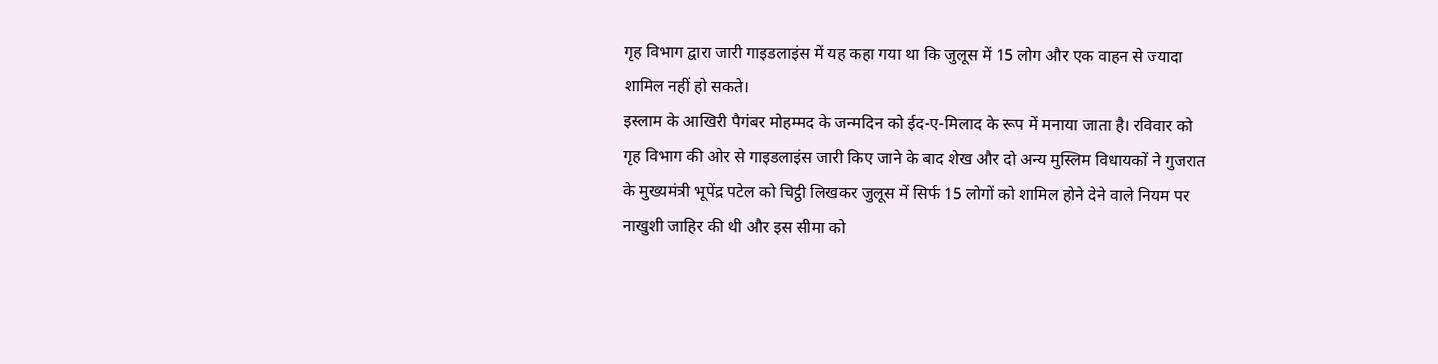गृह विभाग द्वारा जारी गाइडलाइंस में यह कहा गया था कि जुलूस में 15 लोग और एक वाहन से ज्यादा शामिल नहीं हो सकते।
इस्लाम के आखिरी पैगंबर मोहम्मद के जन्मदिन को ईद-ए-मिलाद के रूप में मनाया जाता है। रविवार को गृह विभाग की ओर से गाइडलाइंस जारी किए जाने के बाद शेख और दो अन्य मुस्लिम विधायकों ने गुजरात के मुख्यमंत्री भूपेंद्र पटेल को चिट्ठी लिखकर जुलूस में सिर्फ 15 लोगों को शामिल होने देने वाले नियम पर नाखुशी जाहिर की थी और इस सीमा को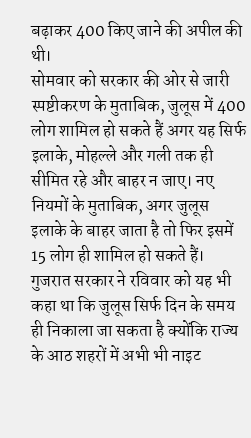बढ़ाकर 400 किए जाने की अपील की थी।
सोमवार को सरकार की ओर से जारी स्पष्टीकरण के मुताबिक, जुलूस में 400 लोग शामिल हो सकते हैं अगर यह सिर्फ इलाके, मोहल्ले और गली तक ही सीमित रहे और बाहर न जाए। नए नियमों के मुताबिक, अगर जुलूस इलाके के बाहर जाता है तो फिर इसमें 15 लोग ही शामिल हो सकते हैं। गुजरात सरकार ने रविवार को यह भी कहा था कि जुलूस सिर्फ दिन के समय ही निकाला जा सकता है क्योंकि राज्य के आठ शहरों में अभी भी नाइट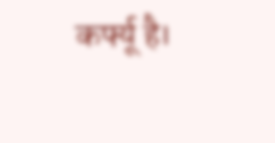कर्फ्यू है।